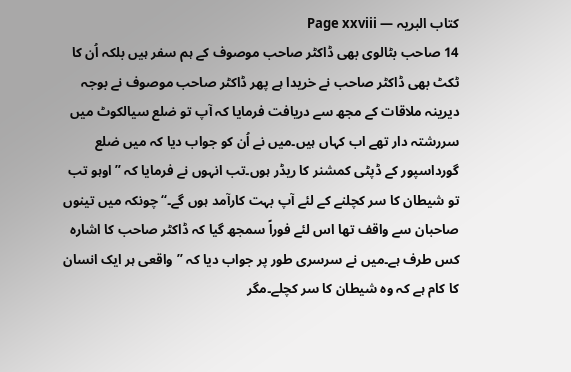کتاب البریہ — Page xxviii
14 صاحب بٹالوی بھی ڈاکٹر صاحب موصوف کے ہم سفر ہیں بلکہ اُن کا ٹکٹ بھی ڈاکٹر صاحب نے خریدا ہے پھر ڈاکٹر صاحب موصوف نے بوجہ دیرینہ ملاقات کے مجھ سے دریافت فرمایا کہ آپ تو ضلع سیالکوٹ میں سررشتہ دار تھے اب کہاں ہیں۔میں نے اُن کو جواب دیا کہ میں ضلع گورداسپور کے ڈپٹی کمشنر کا ریڈر ہوں۔تب انہوں نے فرمایا کہ ’’اوہو تب تو شیطان کا سر کچلنے کے لئے آپ بہت کارآمد ہوں گے۔‘‘چونکہ میں تینوں صاحبان سے واقف تھا اس لئے فوراً سمجھ گیا کہ ڈاکٹر صاحب کا اشارہ کس طرف ہے۔میں نے سرسری طور پر جواب دیا کہ ’’واقعی ہر ایک انسان کا کام ہے کہ وہ شیطان کا سر کچلے۔مگر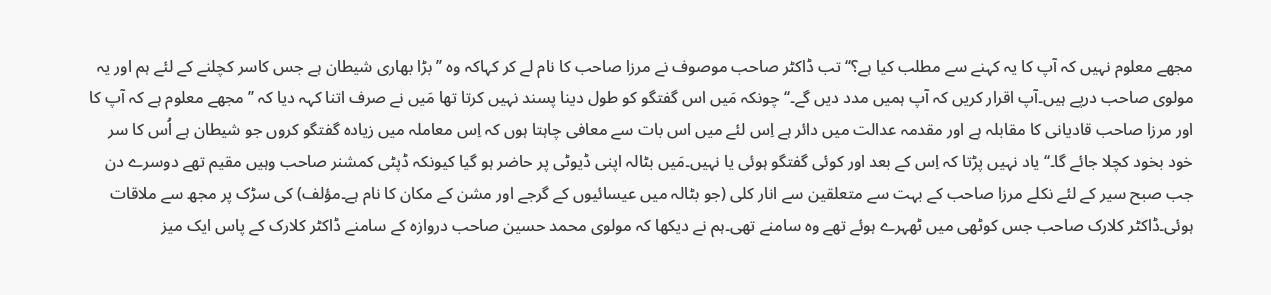مجھے معلوم نہیں کہ آپ کا یہ کہنے سے مطلب کیا ہے؟‘‘ تب ڈاکٹر صاحب موصوف نے مرزا صاحب کا نام لے کر کہاکہ وہ ’’بڑا بھاری شیطان ہے جس کاسر کچلنے کے لئے ہم اور یہ مولوی صاحب درپے ہیں۔آپ اقرار کریں کہ آپ ہمیں مدد دیں گے۔‘‘ چونکہ مَیں اس گفتگو کو طول دینا پسند نہیں کرتا تھا مَیں نے صرف اتنا کہہ دیا کہ ’’مجھے معلوم ہے کہ آپ کا اور مرزا صاحب قادیانی کا مقابلہ ہے اور مقدمہ عدالت میں دائر ہے اِس لئے میں اس بات سے معافی چاہتا ہوں کہ اِس معاملہ میں زیادہ گفتگو کروں جو شیطان ہے اُس کا سر خود بخود کچلا جائے گا۔‘‘ یاد نہیں پڑتا کہ اِس کے بعد اور کوئی گفتگو ہوئی یا نہیں۔مَیں بٹالہ اپنی ڈیوٹی پر حاضر ہو گیا کیونکہ ڈپٹی کمشنر صاحب وہیں مقیم تھے دوسرے دن جب صبح سیر کے لئے نکلے مرزا صاحب کے بہت سے متعلقین سے انار کلی (جو بٹالہ میں عیسائیوں کے گرجے اور مشن کے مکان کا نام ہے۔مؤلف) کی سڑک پر مجھ سے ملاقات ہوئی۔ڈاکٹر کلارک صاحب جس کوٹھی میں ٹھہرے ہوئے تھے وہ سامنے تھی۔ہم نے دیکھا کہ مولوی محمد حسین صاحب دروازہ کے سامنے ڈاکٹر کلارک کے پاس ایک میز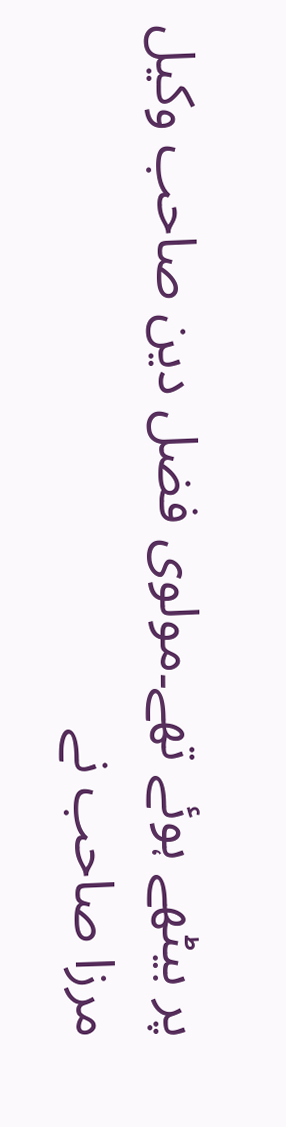پر بیٹھے ہوئے تھے۔مولوی فضل دین صاحب وکیل مرزا صاحب نے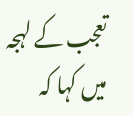تعجب کے لہجہ میں کہا کہ